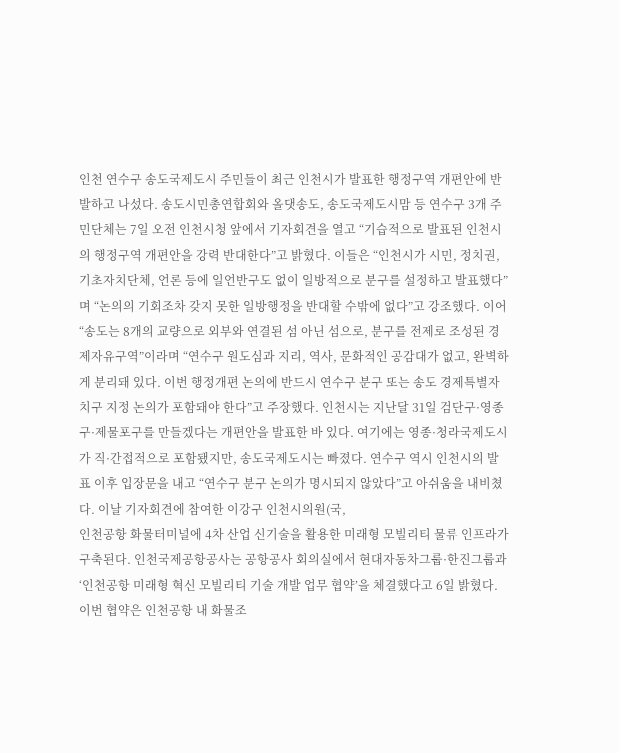인천 연수구 송도국제도시 주민들이 최근 인천시가 발표한 행정구역 개편안에 반발하고 나섰다. 송도시민총연합회와 올댓송도, 송도국제도시맘 등 연수구 3개 주민단체는 7일 오전 인천시청 앞에서 기자회견을 열고 “기습적으로 발표된 인천시의 행정구역 개편안을 강력 반대한다”고 밝혔다. 이들은 “인천시가 시민, 정치권, 기초자치단체, 언론 등에 일언반구도 없이 일방적으로 분구를 설정하고 발표했다”며 “논의의 기회조차 갖지 못한 일방행정을 반대할 수밖에 없다”고 강조했다. 이어 “송도는 8개의 교량으로 외부와 연결된 섬 아닌 섬으로, 분구를 전제로 조성된 경제자유구역”이라며 “연수구 원도심과 지리, 역사, 문화적인 공감대가 없고, 완벽하게 분리돼 있다. 이번 행정개편 논의에 반드시 연수구 분구 또는 송도 경제특별자치구 지정 논의가 포함돼야 한다”고 주장했다. 인천시는 지난달 31일 검단구·영종구·제물포구를 만들겠다는 개편안을 발표한 바 있다. 여기에는 영종·청라국제도시가 직·간접적으로 포함됐지만, 송도국제도시는 빠졌다. 연수구 역시 인천시의 발표 이후 입장문을 내고 “연수구 분구 논의가 명시되지 않았다”고 아쉬움을 내비쳤다. 이날 기자회견에 참여한 이강구 인천시의원(국,
인천공항 화물터미널에 4차 산업 신기술을 활용한 미래형 모빌리티 물류 인프라가 구축된다. 인천국제공항공사는 공항공사 회의실에서 현대자동차그룹·한진그룹과 ‘인천공항 미래형 혁신 모빌리티 기술 개발 업무 협약’을 체결했다고 6일 밝혔다. 이번 협약은 인천공항 내 화물조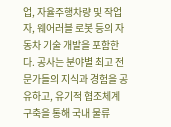업, 자율주행차량 및 작업자, 웨어러블 로봇 등의 자동차 기술 개발을 포함한다. 공사는 분야별 최고 전문가들의 지식과 경험을 공유하고, 유기적 협조체계 구축을 통해 국내 물류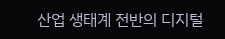산업 생태계 전반의 디지털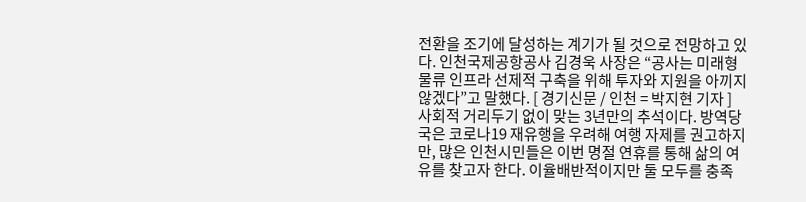전환을 조기에 달성하는 계기가 될 것으로 전망하고 있다. 인천국제공항공사 김경욱 사장은 “공사는 미래형 물류 인프라 선제적 구축을 위해 투자와 지원을 아끼지 않겠다”고 말했다. [ 경기신문 / 인천 = 박지현 기자 ]
사회적 거리두기 없이 맞는 3년만의 추석이다. 방역당국은 코로나19 재유행을 우려해 여행 자제를 권고하지만, 많은 인천시민들은 이번 명절 연휴를 통해 삶의 여유를 찾고자 한다. 이율배반적이지만 둘 모두를 충족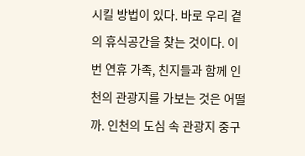시킬 방법이 있다. 바로 우리 곁의 휴식공간을 찾는 것이다. 이번 연휴 가족, 친지들과 함께 인천의 관광지를 가보는 것은 어떨까. 인천의 도심 속 관광지 중구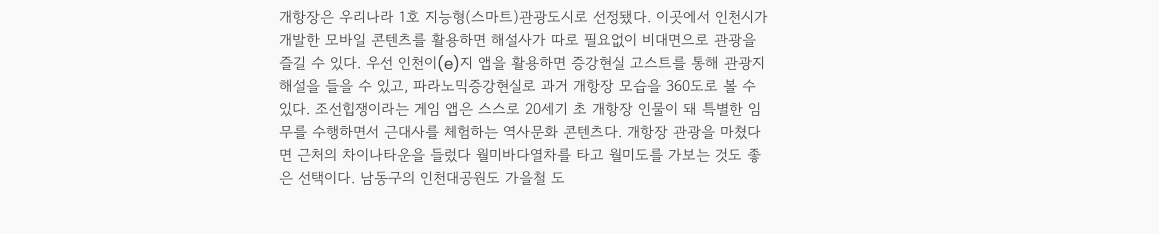개항장은 우리나라 1호 지능형(스마트)관광도시로 선정됐다. 이곳에서 인천시가 개발한 모바일 콘텐츠를 활용하면 해설사가 따로 필요없이 비대면으로 관광을 즐길 수 있다. 우선 인천이(e)지 앱을 활용하면 증강현실 고스트를 통해 관광지 해설을 들을 수 있고, 파라노믹증강현실로 과거 개항장 모습을 360도로 볼 수 있다. 조선힙쟁이라는 게임 앱은 스스로 20세기 초 개항장 인물이 돼 특별한 임무를 수행하면서 근대사를 체험하는 역사문화 콘텐츠다. 개항장 관광을 마쳤다면 근처의 차이나타운을 들렀다 월미바다열차를 타고 월미도를 가보는 것도 좋은 선택이다. 남동구의 인천대공원도 가을철 도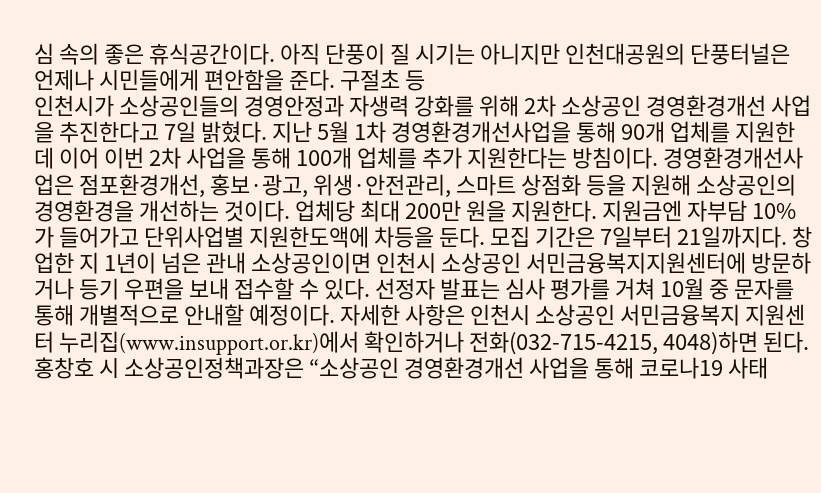심 속의 좋은 휴식공간이다. 아직 단풍이 질 시기는 아니지만 인천대공원의 단풍터널은 언제나 시민들에게 편안함을 준다. 구절초 등
인천시가 소상공인들의 경영안정과 자생력 강화를 위해 2차 소상공인 경영환경개선 사업을 추진한다고 7일 밝혔다. 지난 5월 1차 경영환경개선사업을 통해 90개 업체를 지원한 데 이어 이번 2차 사업을 통해 100개 업체를 추가 지원한다는 방침이다. 경영환경개선사업은 점포환경개선, 홍보·광고, 위생·안전관리, 스마트 상점화 등을 지원해 소상공인의 경영환경을 개선하는 것이다. 업체당 최대 200만 원을 지원한다. 지원금엔 자부담 10%가 들어가고 단위사업별 지원한도액에 차등을 둔다. 모집 기간은 7일부터 21일까지다. 창업한 지 1년이 넘은 관내 소상공인이면 인천시 소상공인 서민금융복지지원센터에 방문하거나 등기 우편을 보내 접수할 수 있다. 선정자 발표는 심사 평가를 거쳐 10월 중 문자를 통해 개별적으로 안내할 예정이다. 자세한 사항은 인천시 소상공인 서민금융복지 지원센터 누리집(www.insupport.or.kr)에서 확인하거나 전화(032-715-4215, 4048)하면 된다. 홍창호 시 소상공인정책과장은 “소상공인 경영환경개선 사업을 통해 코로나19 사태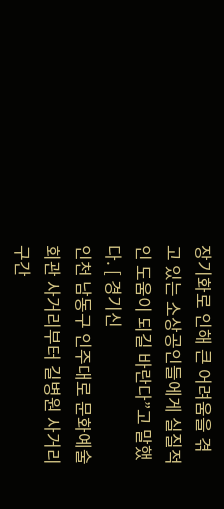장기화로 인해 큰 어려움을 겪고 있는 소상공인들에게 실질적인 도움이 되길 바란다”고 말했다. [ 경기신
인천 남동구 인주대로 문화예술회관 사거리부터 길병원 사거리 구간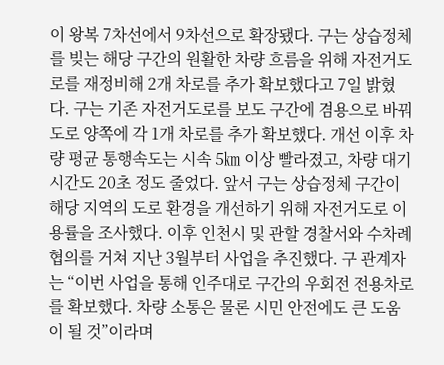이 왕복 7차선에서 9차선으로 확장됐다. 구는 상습정체를 빚는 해당 구간의 원활한 차량 흐름을 위해 자전거도로를 재정비해 2개 차로를 추가 확보했다고 7일 밝혔다. 구는 기존 자전거도로를 보도 구간에 겸용으로 바꿔 도로 양쪽에 각 1개 차로를 추가 확보했다. 개선 이후 차량 평균 통행속도는 시속 5㎞ 이상 빨라졌고, 차량 대기 시간도 20초 정도 줄었다. 앞서 구는 상습정체 구간이 해당 지역의 도로 환경을 개선하기 위해 자전거도로 이용률을 조사했다. 이후 인천시 및 관할 경찰서와 수차례 협의를 거쳐 지난 3월부터 사업을 추진했다. 구 관계자는 “이번 사업을 통해 인주대로 구간의 우회전 전용차로를 확보했다. 차량 소통은 물론 시민 안전에도 큰 도움이 될 것”이라며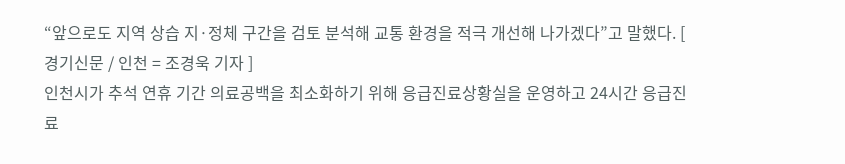“앞으로도 지역 상습 지·정체 구간을 검토 분석해 교통 환경을 적극 개선해 나가겠다”고 말했다. [ 경기신문 / 인천 = 조경욱 기자 ]
인천시가 추석 연휴 기간 의료공백을 최소화하기 위해 응급진료상황실을 운영하고 24시간 응급진료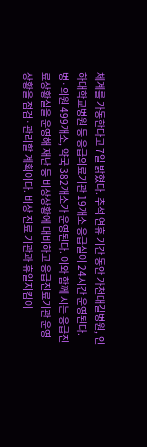체계를 가동한다고 7일 밝혔다. 추석 연휴 기간 동안 가천대길병원, 인하대학교병원 등 응급의료기관 19개소 응급실이 24시간 운영된다. 병·의원 499개소, 약국 382개소가 운영된다. 이와 함께 시는 응급진료상황실을 운영해 재난 등 비상상황에 대비하고 응급진료기관 운영 상황을 점검·관리할 계획이다. 비상 진료 기관과 휴일지킴이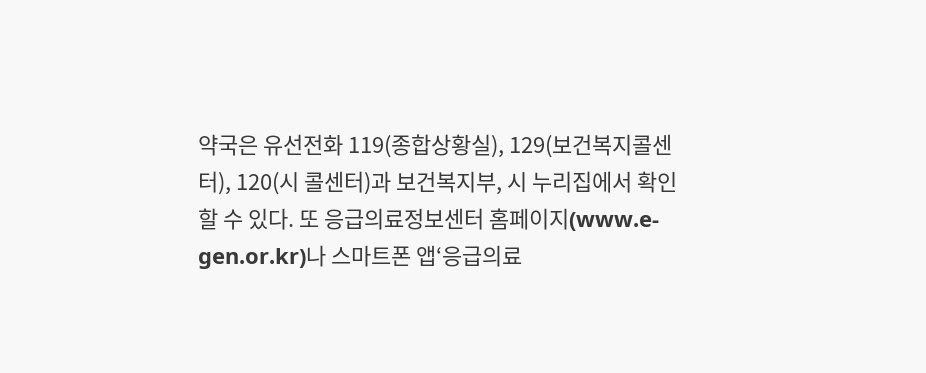약국은 유선전화 119(종합상황실), 129(보건복지콜센터), 120(시 콜센터)과 보건복지부, 시 누리집에서 확인할 수 있다. 또 응급의료정보센터 홈페이지(www.e-gen.or.kr)나 스마트폰 앱‘응급의료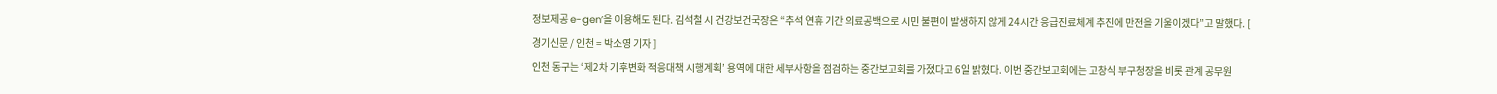정보제공 e-gen’을 이용해도 된다. 김석철 시 건강보건국장은 “추석 연휴 기간 의료공백으로 시민 불편이 발생하지 않게 24시간 응급진료체계 추진에 만전을 기울이겠다”고 말했다. [ 경기신문 / 인천 = 박소영 기자 ]
인천 동구는 ‘제2차 기후변화 적응대책 시행계획’ 용역에 대한 세부사항을 점검하는 중간보고회를 가졌다고 6일 밝혔다. 이번 중간보고회에는 고창식 부구청장을 비롯 관계 공무원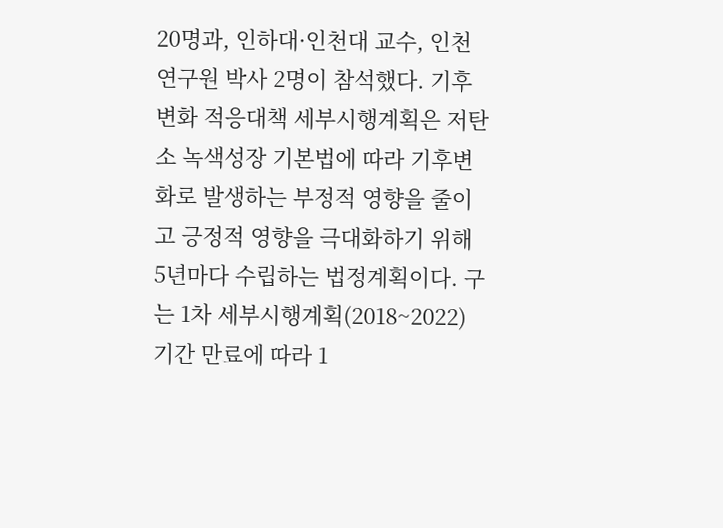20명과, 인하대·인천대 교수, 인천연구원 박사 2명이 참석했다. 기후변화 적응대책 세부시행계획은 저탄소 녹색성장 기본법에 따라 기후변화로 발생하는 부정적 영향을 줄이고 긍정적 영향을 극대화하기 위해 5년마다 수립하는 법정계획이다. 구는 1차 세부시행계획(2018~2022) 기간 만료에 따라 1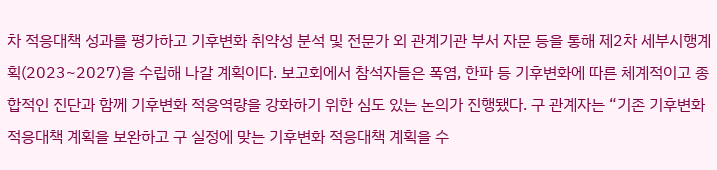차 적응대책 성과를 평가하고 기후변화 취약성 분석 및 전문가 외 관계기관 부서 자문 등을 통해 제2차 세부시행계획(2023~2027)을 수립해 나갈 계획이다. 보고회에서 참석자들은 폭염, 한파 등 기후변화에 따른 체계적이고 종합적인 진단과 함께 기후변화 적응역량을 강화하기 위한 심도 있는 논의가 진행됐다. 구 관계자는 “기존 기후변화 적응대책 계획을 보완하고 구 실정에 맞는 기후변화 적응대책 계획을 수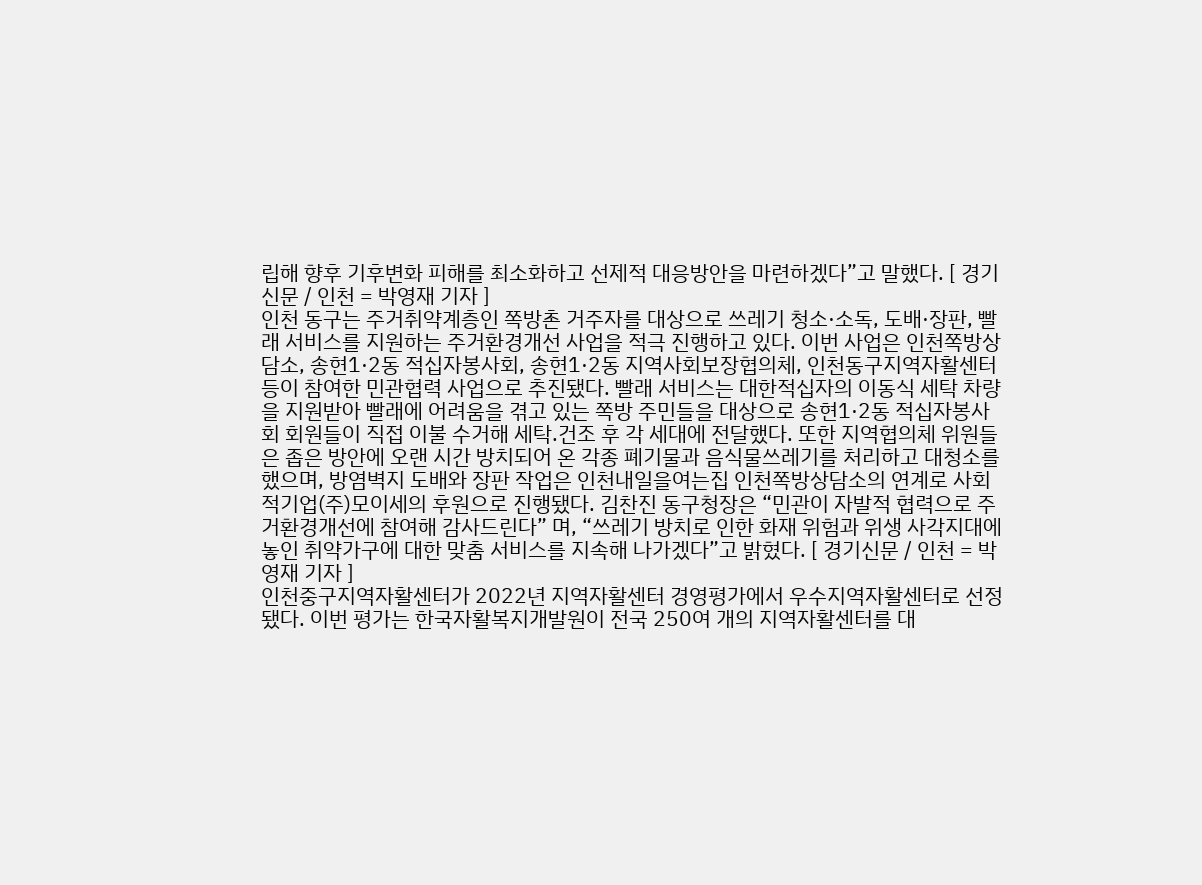립해 향후 기후변화 피해를 최소화하고 선제적 대응방안을 마련하겠다”고 말했다. [ 경기신문 / 인천 = 박영재 기자 ]
인천 동구는 주거취약계층인 쪽방촌 거주자를 대상으로 쓰레기 청소·소독, 도배·장판, 빨래 서비스를 지원하는 주거환경개선 사업을 적극 진행하고 있다. 이번 사업은 인천쪽방상담소, 송현1·2동 적십자봉사회, 송현1·2동 지역사회보장협의체, 인천동구지역자활센터 등이 참여한 민관협력 사업으로 추진됐다. 빨래 서비스는 대한적십자의 이동식 세탁 차량을 지원받아 빨래에 어려움을 겪고 있는 쪽방 주민들을 대상으로 송현1·2동 적십자봉사회 회원들이 직접 이불 수거해 세탁.건조 후 각 세대에 전달했다. 또한 지역협의체 위원들은 좁은 방안에 오랜 시간 방치되어 온 각종 폐기물과 음식물쓰레기를 처리하고 대청소를 했으며, 방염벽지 도배와 장판 작업은 인천내일을여는집 인천쪽방상담소의 연계로 사회적기업(주)모이세의 후원으로 진행됐다. 김찬진 동구청장은 “민관이 자발적 협력으로 주거환경개선에 참여해 감사드린다” 며, “쓰레기 방치로 인한 화재 위험과 위생 사각지대에 놓인 취약가구에 대한 맞춤 서비스를 지속해 나가겠다”고 밝혔다. [ 경기신문 / 인천 = 박영재 기자 ]
인천중구지역자활센터가 2022년 지역자활센터 경영평가에서 우수지역자활센터로 선정됐다. 이번 평가는 한국자활복지개발원이 전국 250여 개의 지역자활센터를 대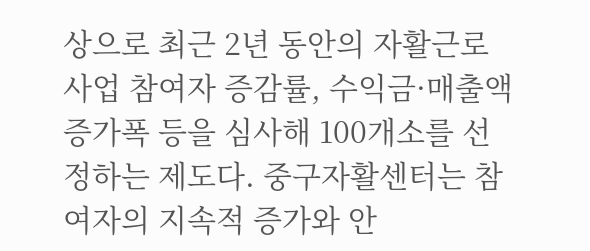상으로 최근 2년 동안의 자활근로사업 참여자 증감률, 수익금·매출액 증가폭 등을 심사해 100개소를 선정하는 제도다. 중구자활센터는 참여자의 지속적 증가와 안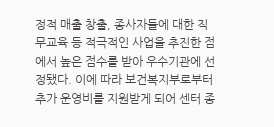정적 매출 창출, 종사자들에 대한 직무교육 등 적극적인 사업을 추진한 점에서 높은 점수를 받아 우수기관에 선정됐다. 이에 따라 보건복지부로부터 추가 운영비를 지원받게 되어 센터 종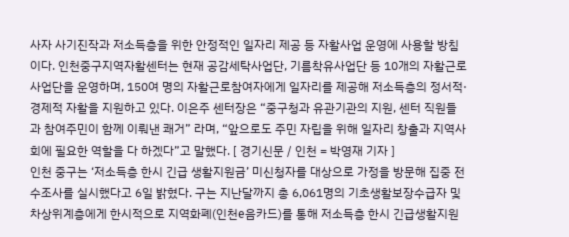사자 사기진작과 저소득층을 위한 안정적인 일자리 제공 등 자활사업 운영에 사용할 방침이다. 인천중구지역자활센터는 현재 공감세탁사업단, 기름착유사업단 등 10개의 자활근로사업단을 운영하며, 150여 명의 자활근로참여자에게 일자리를 제공해 저소득층의 정서적·경제적 자활을 지원하고 있다. 이은주 센터장은 “중구청과 유관기관의 지원, 센터 직원들과 참여주민이 함께 이뤄낸 쾌거” 라며, “앞으로도 주민 자립을 위해 일자리 창출과 지역사회에 필요한 역할을 다 하겠다”고 말했다. [ 경기신문 / 인천 = 박영재 기자 ]
인천 중구는 ‘저소득층 한시 긴급 생활지원금’ 미신청자를 대상으로 가정을 방문해 집중 전수조사를 실시했다고 6일 밝혔다. 구는 지난달까지 총 6,061명의 기초생활보장수급자 및 차상위계층에게 한시적으로 지역화폐(인천e음카드)를 통해 저소득층 한시 긴급생활지원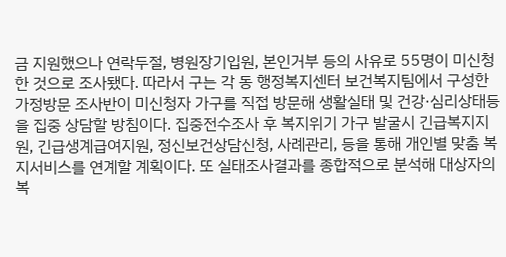금 지원했으나 연락두절, 병원장기입원, 본인거부 등의 사유로 55명이 미신청한 것으로 조사됐다. 따라서 구는 각 동 행정복지센터 보건복지팀에서 구성한 가정방문 조사반이 미신청자 가구를 직접 방문해 생활실태 및 건강·심리상태등을 집중 상담할 방침이다. 집중전수조사 후 복지위기 가구 발굴시 긴급복지지원, 긴급생계급여지원, 정신보건상담신청, 사례관리, 등을 통해 개인별 맞춤 복지서비스를 연계할 계획이다. 또 실태조사결과를 종합적으로 분석해 대상자의 복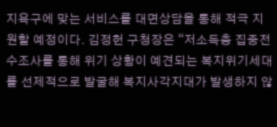지욕구에 맞는 서비스를 대면상담을 통해 적극 지원할 예정이다. 김정헌 구청장은 “저소득층 집중전수조사를 통해 위기 상황이 예견되는 복지위기세대를 선제적으로 발굴해 복지사각지대가 발생하지 않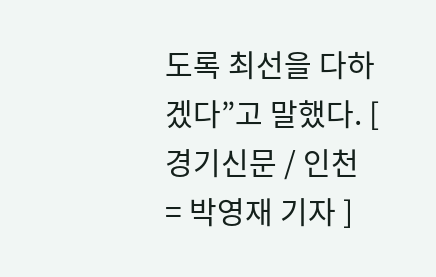도록 최선을 다하겠다”고 말했다. [ 경기신문 / 인천 = 박영재 기자 ]